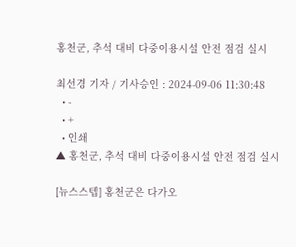홍천군, 추석 대비 다중이용시설 안전 점검 실시

최선경 기자 / 기사승인 : 2024-09-06 11:30:48
  • -
  • +
  • 인쇄
▲ 홍천군, 추석 대비 다중이용시설 안전 점검 실시

[뉴스스텝] 홍천군은 다가오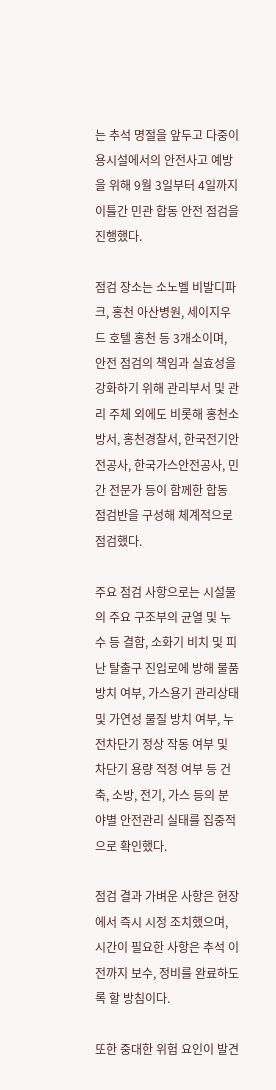는 추석 명절을 앞두고 다중이용시설에서의 안전사고 예방을 위해 9월 3일부터 4일까지 이틀간 민관 합동 안전 점검을 진행했다.

점검 장소는 소노벨 비발디파크, 홍천 아산병원, 세이지우드 호텔 홍천 등 3개소이며, 안전 점검의 책임과 실효성을 강화하기 위해 관리부서 및 관리 주체 외에도 비롯해 홍천소방서, 홍천경찰서, 한국전기안전공사, 한국가스안전공사, 민간 전문가 등이 함께한 합동 점검반을 구성해 체계적으로 점검했다.

주요 점검 사항으로는 시설물의 주요 구조부의 균열 및 누수 등 결함, 소화기 비치 및 피난 탈출구 진입로에 방해 물품방치 여부, 가스용기 관리상태 및 가연성 물질 방치 여부, 누전차단기 정상 작동 여부 및 차단기 용량 적정 여부 등 건축, 소방, 전기, 가스 등의 분야별 안전관리 실태를 집중적으로 확인했다.

점검 결과 가벼운 사항은 현장에서 즉시 시정 조치했으며, 시간이 필요한 사항은 추석 이전까지 보수, 정비를 완료하도록 할 방침이다.

또한 중대한 위험 요인이 발견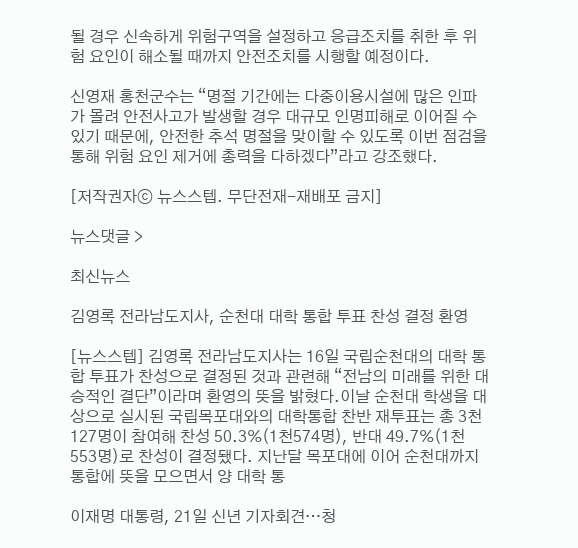될 경우 신속하게 위험구역을 설정하고 응급조치를 취한 후 위험 요인이 해소될 때까지 안전조치를 시행할 예정이다.

신영재 홍천군수는 “명절 기간에는 다중이용시설에 많은 인파가 몰려 안전사고가 발생할 경우 대규모 인명피해로 이어질 수 있기 때문에, 안전한 추석 명절을 맞이할 수 있도록 이번 점검을 통해 위험 요인 제거에 총력을 다하겠다”라고 강조했다.

[저작권자ⓒ 뉴스스텝. 무단전재-재배포 금지]

뉴스댓글 >

최신뉴스

김영록 전라남도지사, 순천대 대학 통합 투표 찬성 결정 환영

[뉴스스텝] 김영록 전라남도지사는 16일 국립순천대의 대학 통합 투표가 찬성으로 결정된 것과 관련해 “전남의 미래를 위한 대승적인 결단”이라며 환영의 뜻을 밝혔다.이날 순천대 학생을 대상으로 실시된 국립목포대와의 대학통합 찬반 재투표는 총 3천127명이 참여해 찬성 50.3%(1천574명), 반대 49.7%(1천553명)로 찬성이 결정됐다. 지난달 목포대에 이어 순천대까지 통합에 뜻을 모으면서 양 대학 통

이재명 대통령, 21일 신년 기자회견…청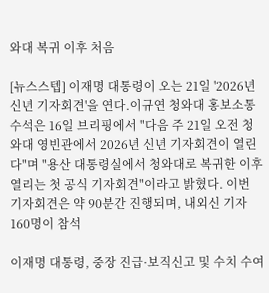와대 복귀 이후 처음

[뉴스스텝] 이재명 대통령이 오는 21일 '2026년 신년 기자회견'을 연다.이규연 청와대 홍보소통수석은 16일 브리핑에서 "다음 주 21일 오전 청와대 영빈관에서 2026년 신년 기자회견이 열린다"며 "용산 대통령실에서 청와대로 복귀한 이후 열리는 첫 공식 기자회견"이라고 밝혔다. 이번 기자회견은 약 90분간 진행되며, 내외신 기자 160명이 참석

이재명 대통령, 중장 진급·보직신고 및 수치 수여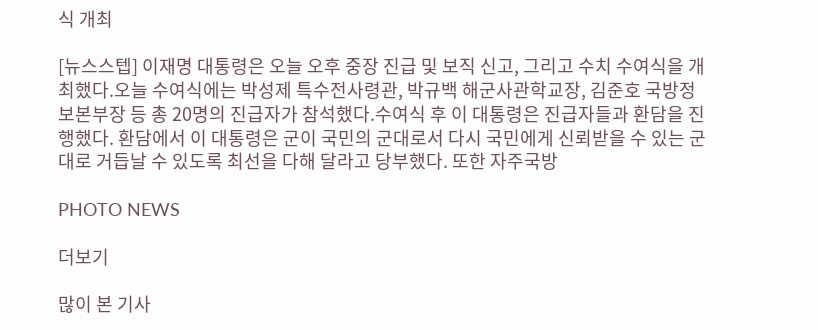식 개최

[뉴스스텝] 이재명 대통령은 오늘 오후 중장 진급 및 보직 신고, 그리고 수치 수여식을 개최했다.오늘 수여식에는 박성제 특수전사령관, 박규백 해군사관학교장, 김준호 국방정보본부장 등 총 20명의 진급자가 참석했다.수여식 후 이 대통령은 진급자들과 환담을 진행했다. 환담에서 이 대통령은 군이 국민의 군대로서 다시 국민에게 신뢰받을 수 있는 군대로 거듭날 수 있도록 최선을 다해 달라고 당부했다. 또한 자주국방

PHOTO NEWS

더보기

많이 본 기사